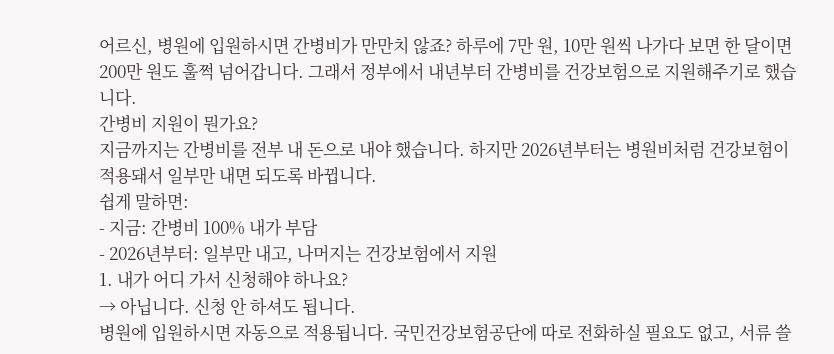어르신, 병원에 입원하시면 간병비가 만만치 않죠? 하루에 7만 원, 10만 원씩 나가다 보면 한 달이면 200만 원도 훌쩍 넘어갑니다. 그래서 정부에서 내년부터 간병비를 건강보험으로 지원해주기로 했습니다.
간병비 지원이 뭔가요?
지금까지는 간병비를 전부 내 돈으로 내야 했습니다. 하지만 2026년부터는 병원비처럼 건강보험이 적용돼서 일부만 내면 되도록 바뀝니다.
쉽게 말하면:
- 지금: 간병비 100% 내가 부담
- 2026년부터: 일부만 내고, 나머지는 건강보험에서 지원
1. 내가 어디 가서 신청해야 하나요?
→ 아닙니다. 신청 안 하셔도 됩니다.
병원에 입원하시면 자동으로 적용됩니다. 국민건강보험공단에 따로 전화하실 필요도 없고, 서류 쓸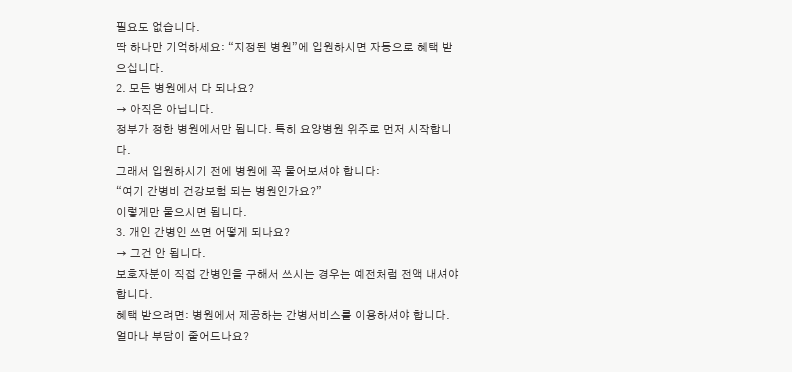필요도 없습니다.
딱 하나만 기억하세요: “지정된 병원”에 입원하시면 자동으로 혜택 받으십니다.
2. 모든 병원에서 다 되나요?
→ 아직은 아닙니다.
정부가 정한 병원에서만 됩니다. 특히 요양병원 위주로 먼저 시작합니다.
그래서 입원하시기 전에 병원에 꼭 물어보셔야 합니다:
“여기 간병비 건강보험 되는 병원인가요?”
이렇게만 물으시면 됩니다.
3. 개인 간병인 쓰면 어떻게 되나요?
→ 그건 안 됩니다.
보호자분이 직접 간병인을 구해서 쓰시는 경우는 예전처럼 전액 내셔야 합니다.
혜택 받으려면: 병원에서 제공하는 간병서비스를 이용하셔야 합니다.
얼마나 부담이 줄어드나요?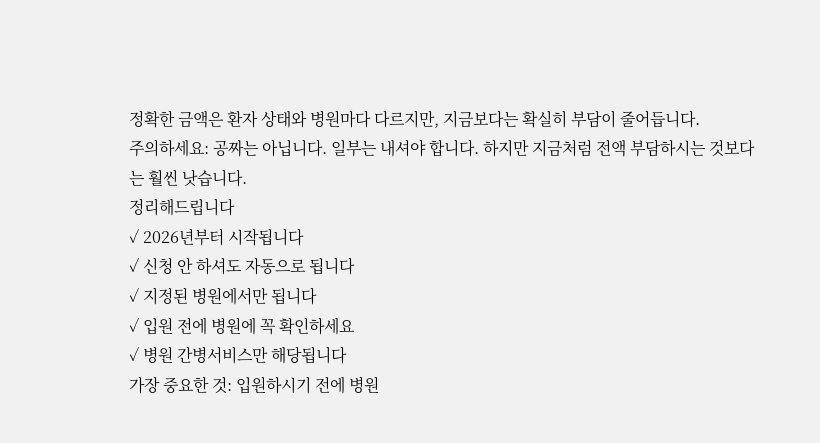정확한 금액은 환자 상태와 병원마다 다르지만, 지금보다는 확실히 부담이 줄어듭니다.
주의하세요: 공짜는 아닙니다. 일부는 내셔야 합니다. 하지만 지금처럼 전액 부담하시는 것보다는 훨씬 낫습니다.
정리해드립니다
✓ 2026년부터 시작됩니다
✓ 신청 안 하셔도 자동으로 됩니다
✓ 지정된 병원에서만 됩니다
✓ 입원 전에 병원에 꼭 확인하세요
✓ 병원 간병서비스만 해당됩니다
가장 중요한 것: 입원하시기 전에 병원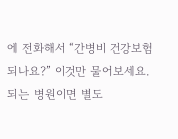에 전화해서 “간병비 건강보험 되나요?” 이것만 물어보세요.
되는 병원이면 별도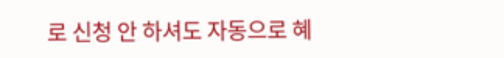로 신청 안 하셔도 자동으로 혜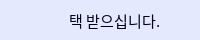택 받으십니다.